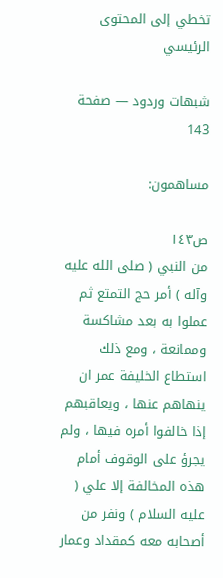تخطي إلى المحتوى الرئيسي

شبهات وردود — صفحة 143

مساهمون:

ص١٤٣
من النبي ( صلى الله عليه وآله ) أمر حج التمتع ثم عملوا به بعد مشاكسة وممانعة ، ومع ذلك استطاع الخليفة عمر ان ينهاهم عنها ، ويعاقبهم إذا خالفوا أمره فيها ، ولم يجرؤ على الوقوف أمام هذه المخالفة إلا علي ( عليه السلام ) ونفر من أصحابه معه كمقداد وعمار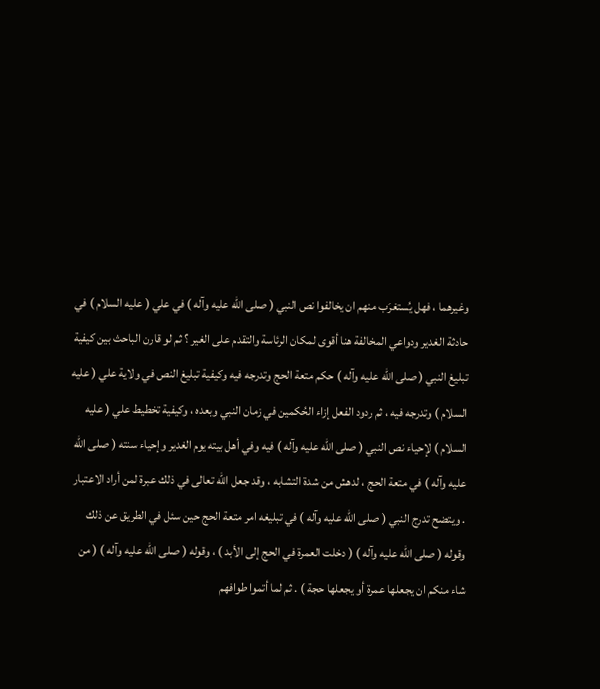وغيرهما ، فهل يُستغرَب منهم ان يخالفوا نص النبي ( صلى الله عليه وآله ) في علي ( عليه السلام ) في حادثة الغدير ودواعي المخالفة هنا أقوى لمكان الرئاسة والتقدم على الغير ؟ ثم لو قارن الباحث بين كيفية تبليغ النبي ( صلى الله عليه وآله ) حكم متعة الحج وتدرجه فيه وكيفية تبليغ النص في ولاية علي ( عليه السلام ) وتدرجه فيه ، ثم ردود الفعل إزاء الحُكمين في زمان النبي وبعده ، وكيفية تخطيط علي ( عليه السلام ) لإحياء نص النبي ( صلى الله عليه وآله ) فيه وفي أهل بيته يوم الغدير وإحياء سنته ( صلى الله عليه وآله ) في متعة الحج ، لدهش من شدة التشابه ، وقد جعل الله تعالى في ذلك عبرة لمن أراد الاعتبار . ويتضح تدرج النبي ( صلى الله عليه وآله ) في تبليغه امر متعة الحج حين سئل في الطريق عن ذلك وقوله ( صلى الله عليه وآله ) ( دخلت العمرة في الحج إلى الأبد ) ، وقوله ( صلى الله عليه وآله ) ( من شاء منكم ان يجعلها عمرة أو يجعلها حجة ) . ثم لما أتموا طوافهم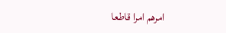امرهم امرا قاطعا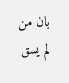بان من لم يسق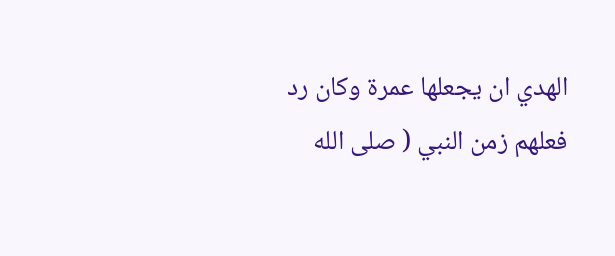الهدي ان يجعلها عمرة وكان رد فعلهم زمن النبي ( صلى الله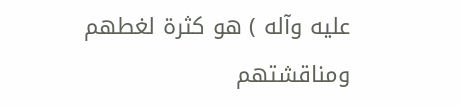عليه وآله ) هو كثرة لغطهم ومناقشتهم